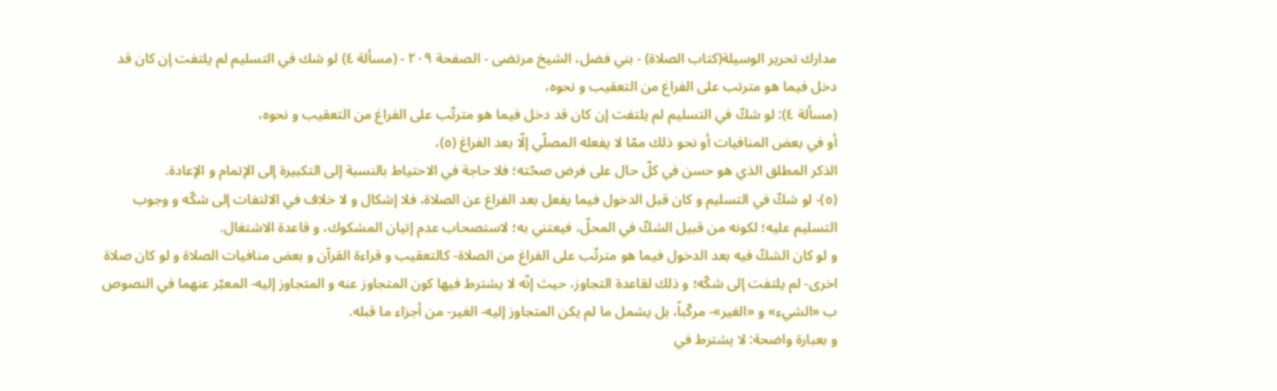مدارك تحرير الوسيلة(كتاب الصلاة) - بني فضل، الشيخ مرتضى - الصفحة ٢٠٩ - (مسألة ٤) لو شك في التسليم لم يلتفت إن كان قد دخل فيما هو مترتب على الفراغ من التعقيب و نحوه،
(مسألة ٤): لو شكّ في التسليم لم يلتفت إن كان قد دخل فيما هو مترتّب على الفراغ من التعقيب و نحوه،
أو في بعض المنافيات أو نحو ذلك ممّا لا يفعله المصلّي إلّا بعد الفراغ (٥)،
الذكر المطلق الذي هو حسن في كلّ حال على فرض صحّته؛ فلا حاجة في الاحتياط بالنسبة إلى التكبيرة إلى الإتمام و الإعادة.
(٥)- لو شكّ في التسليم و كان قبل الدخول فيما يفعل بعد الفراغ عن الصلاة، فلا إشكال و لا خلاف في الالتفات إلى شكّه و وجوب التسليم عليه؛ لكونه من قبيل الشكّ في المحلّ، فيعتني به؛ لاستصحاب عدم إتيان المشكوك، و قاعدة الاشتغال.
و لو كان الشكّ فيه بعد الدخول فيما هو مترتّب على الفراغ من الصلاة- كالتعقيب و قراءة القرآن و بعض منافيات الصلاة و لو كان صلاة اخرى- لم يلتفت إلى شكّه؛ و ذلك لقاعدة التجاوز، حيث إنّه لا يشترط فيها كون المتجاوز عنه و المتجاوز إليه- المعبّر عنهما في النصوص ب «الشيء» و «الغير»- مركّباً، بل يشمل ما لم يكن المتجاوز إليه- الغير- من أجزاء ما قبله.
و بعبارة واضحة: لا يشترط في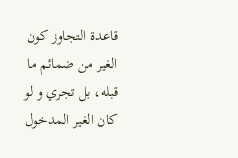قاعدة التجاوز كون الغير من ضمائم ما قبله، بل تجري و لو كان الغير المدخول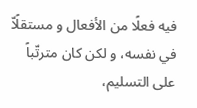فيه فعلًا من الأفعال و مستقلًاّ في نفسه، و لكن كان مترتّباً على التسليم،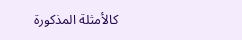كالأمثلة المذكورة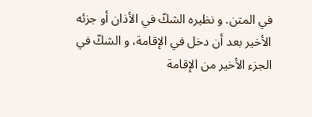في المتن. و نظيره الشكّ في الأذان أو جزئه الأخير بعد أن دخل في الإقامة، و الشكّ في الجزء الأخير من الإقامة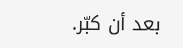بعد أن كبّر.